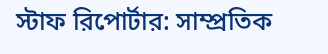স্টাফ রিপোর্টার: সাম্প্রতিক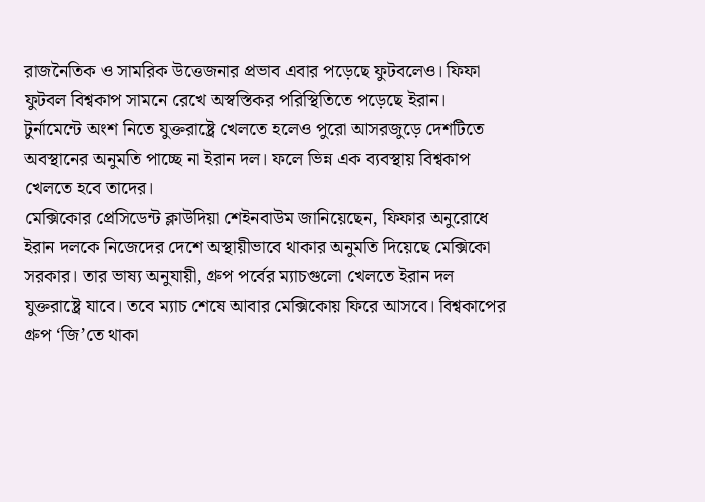রাজনৈতিক ও সামরিক উত্তেজনার প্রভাব এবার পড়েছে ফুটবলেও। ফিফা ফুটবল বিশ্বকাপ সামনে রেখে অস্বস্তিকর পরিস্থিতিতে পড়েছে ইরান।
টুর্নামেন্টে অংশ নিতে যুক্তরাষ্ট্রে খেলতে হলেও পুরো আসরজুড়ে দেশটিতে অবস্থানের অনুমতি পাচ্ছে না ইরান দল। ফলে ভিন্ন এক ব্যবস্থায় বিশ্বকাপ খেলতে হবে তাদের।
মেক্সিকোর প্রেসিডেন্ট ক্লাউদিয়া শেইনবাউম জানিয়েছেন, ফিফার অনুরোধে ইরান দলকে নিজেদের দেশে অস্থায়ীভাবে থাকার অনুমতি দিয়েছে মেক্সিকো সরকার। তার ভাষ্য অনুযায়ী, গ্রুপ পর্বের ম্যাচগুলো খেলতে ইরান দল যুক্তরাষ্ট্রে যাবে। তবে ম্যাচ শেষে আবার মেক্সিকোয় ফিরে আসবে। বিশ্বকাপের গ্রুপ ‘জি’তে থাকা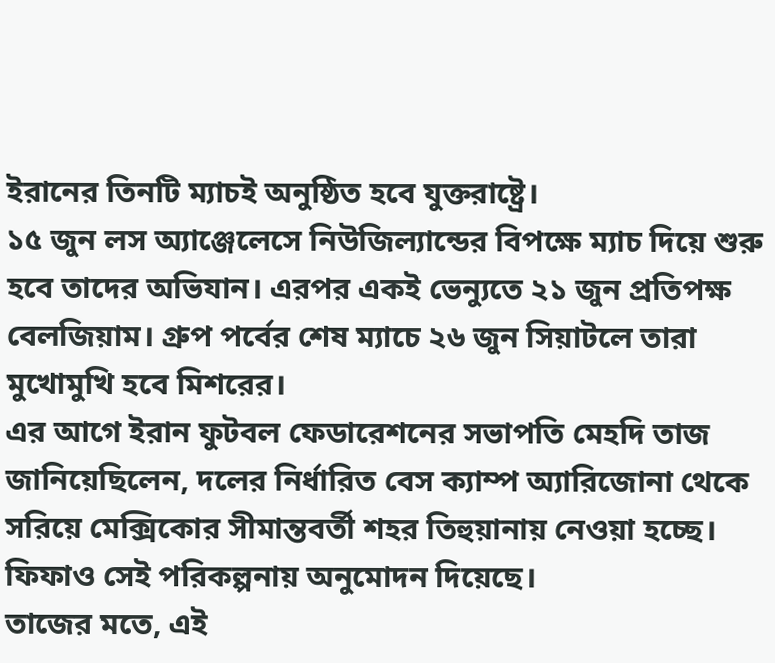ইরানের তিনটি ম্যাচই অনুষ্ঠিত হবে যুক্তরাষ্ট্রে।
১৫ জুন লস অ্যাঞ্জেলেসে নিউজিল্যান্ডের বিপক্ষে ম্যাচ দিয়ে শুরু হবে তাদের অভিযান। এরপর একই ভেন্যুতে ২১ জুন প্রতিপক্ষ বেলজিয়াম। গ্রুপ পর্বের শেষ ম্যাচে ২৬ জুন সিয়াটলে তারা মুখোমুখি হবে মিশরের।
এর আগে ইরান ফুটবল ফেডারেশনের সভাপতি মেহদি তাজ জানিয়েছিলেন, দলের নির্ধারিত বেস ক্যাম্প অ্যারিজোনা থেকে সরিয়ে মেক্সিকোর সীমান্তবর্তী শহর তিহুয়ানায় নেওয়া হচ্ছে। ফিফাও সেই পরিকল্পনায় অনুমোদন দিয়েছে।
তাজের মতে, এই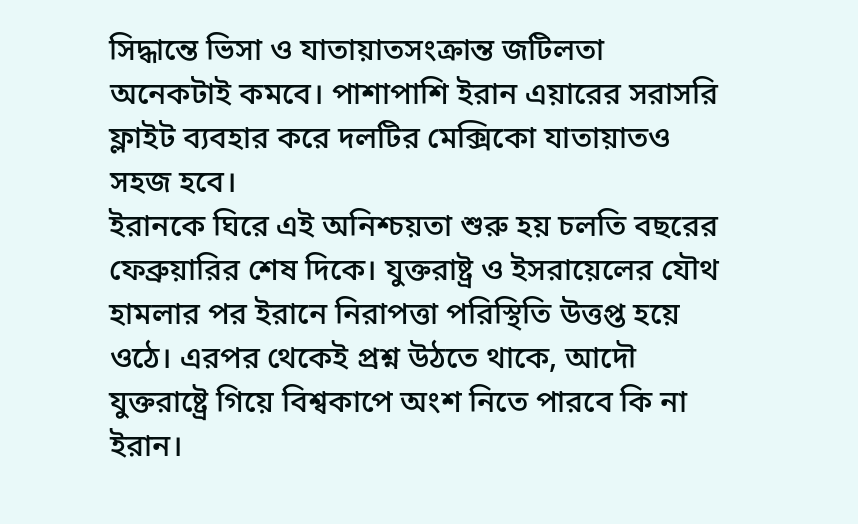সিদ্ধান্তে ভিসা ও যাতায়াতসংক্রান্ত জটিলতা অনেকটাই কমবে। পাশাপাশি ইরান এয়ারের সরাসরি ফ্লাইট ব্যবহার করে দলটির মেক্সিকো যাতায়াতও সহজ হবে।
ইরানকে ঘিরে এই অনিশ্চয়তা শুরু হয় চলতি বছরের ফেব্রুয়ারির শেষ দিকে। যুক্তরাষ্ট্র ও ইসরায়েলের যৌথ হামলার পর ইরানে নিরাপত্তা পরিস্থিতি উত্তপ্ত হয়ে ওঠে। এরপর থেকেই প্রশ্ন উঠতে থাকে, আদৌ যুক্তরাষ্ট্রে গিয়ে বিশ্বকাপে অংশ নিতে পারবে কি না ইরান।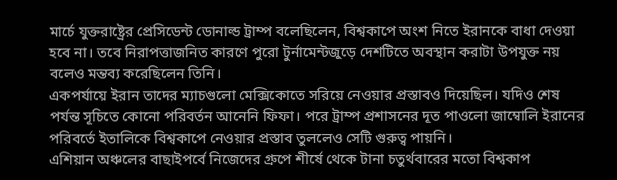মার্চে যুক্তরাষ্ট্রের প্রেসিডেন্ট ডোনাল্ড ট্রাম্প বলেছিলেন, বিশ্বকাপে অংশ নিতে ইরানকে বাধা দেওয়া হবে না। তবে নিরাপত্তাজনিত কারণে পুরো টুর্নামেন্টজুড়ে দেশটিতে অবস্থান করাটা উপযুক্ত নয় বলেও মন্তব্য করেছিলেন তিনি।
একপর্যায়ে ইরান তাদের ম্যাচগুলো মেক্সিকোতে সরিয়ে নেওয়ার প্রস্তাবও দিয়েছিল। যদিও শেষ পর্যন্ত সূচিতে কোনো পরিবর্তন আনেনি ফিফা। পরে ট্রাম্প প্রশাসনের দূত পাওলো জাম্বোলি ইরানের পরিবর্তে ইতালিকে বিশ্বকাপে নেওয়ার প্রস্তাব তুললেও সেটি গুরুত্ব পায়নি।
এশিয়ান অঞ্চলের বাছাইপর্বে নিজেদের গ্রুপে শীর্ষে থেকে টানা চতুর্থবারের মতো বিশ্বকাপ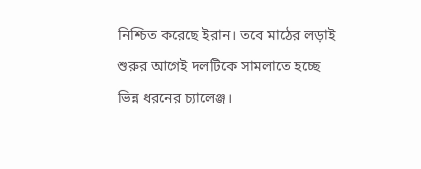নিশ্চিত করেছে ইরান। তবে মাঠের লড়াই শুরুর আগেই দলটিকে সামলাতে হচ্ছে ভিন্ন ধরনের চ্যালেঞ্জ।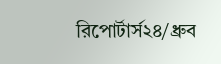রিপোর্টার্স২৪/ধ্রুব